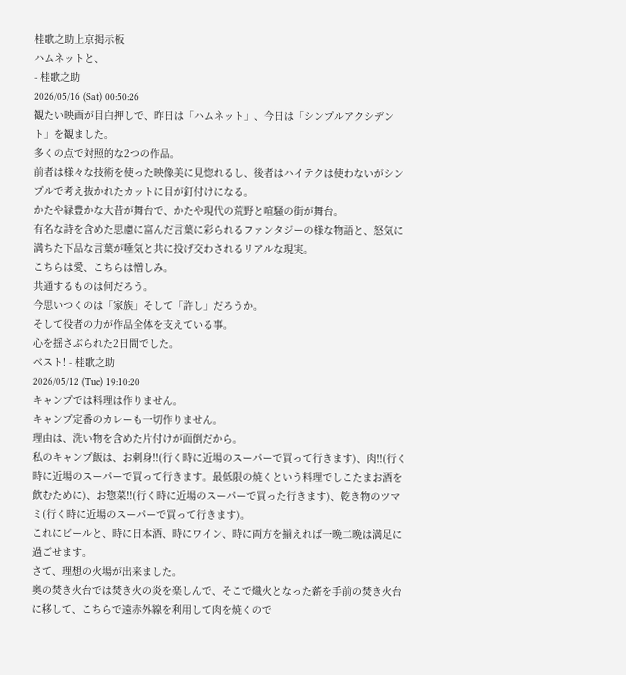桂歌之助上京掲示板
ハムネットと、
- 桂歌之助
2026/05/16 (Sat) 00:50:26
観たい映画が目白押しで、昨日は「ハムネット」、今日は「シンプルアクシデント」を観ました。
多くの点で対照的な2つの作品。
前者は様々な技術を使った映像美に見惚れるし、後者はハイテクは使わないがシンプルで考え抜かれたカットに目が釘付けになる。
かたや緑豊かな大昔が舞台で、かたや現代の荒野と喧騒の街が舞台。
有名な詩を含めた思慮に富んだ言葉に彩られるファンタジーの様な物語と、怒気に満ちた下品な言葉が唾気と共に投げ交わされるリアルな現実。
こちらは愛、こちらは憎しみ。
共通するものは何だろう。
今思いつくのは「家族」そして「許し」だろうか。
そして役者の力が作品全体を支えている事。
心を揺さぶられた2日間でした。
ベスト! - 桂歌之助
2026/05/12 (Tue) 19:10:20
キャンプでは料理は作りません。
キャンプ定番のカレーも一切作りません。
理由は、洗い物を含めた片付けが面倒だから。
私のキャンプ飯は、お刺身‼(行く時に近場のスーパーで買って行きます)、肉‼(行く時に近場のスーパーで買って行きます。最低限の焼くという料理でしこたまお酒を飲むために)、お惣菜‼(行く時に近場のスーパーで買った行きます)、乾き物のツマミ(行く時に近場のスーパーで買って行きます)。
これにビールと、時に日本酒、時にワイン、時に両方を揃えれば一晩二晩は満足に過ごせます。
さて、理想の火場が出来ました。
奥の焚き火台では焚き火の炎を楽しんで、そこで熾火となった薪を手前の焚き火台に移して、こちらで遠赤外線を利用して肉を焼くので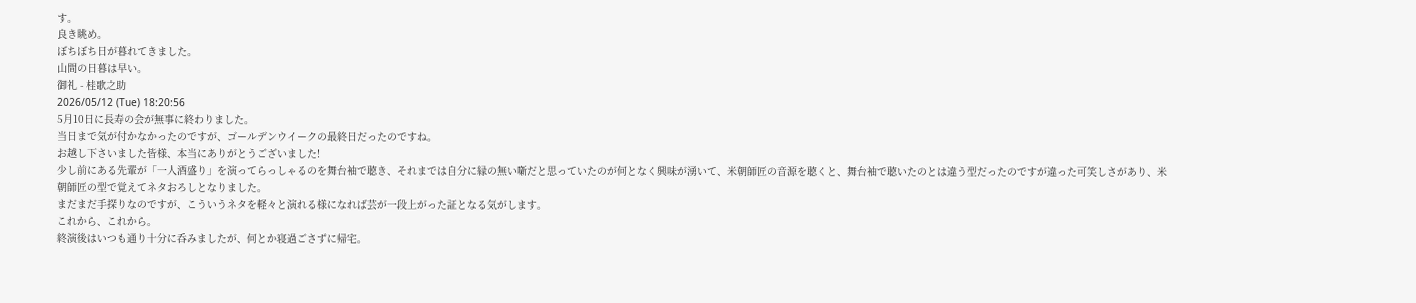す。
良き眺め。
ぼちぼち日が暮れてきました。
山間の日暮は早い。
御礼 - 桂歌之助
2026/05/12 (Tue) 18:20:56
5月10日に長寿の会が無事に終わりました。
当日まで気が付かなかったのですが、ゴールデンウイークの最終日だったのですね。
お越し下さいました皆様、本当にありがとうございました!
少し前にある先輩が「一人酒盛り」を演ってらっしゃるのを舞台袖で聴き、それまでは自分に縁の無い噺だと思っていたのが何となく興味が湧いて、米朝師匠の音源を聴くと、舞台袖で聴いたのとは違う型だったのですが違った可笑しさがあり、米朝師匠の型で覚えてネタおろしとなりました。
まだまだ手探りなのですが、こういうネタを軽々と演れる様になれば芸が一段上がった証となる気がします。
これから、これから。
終演後はいつも通り十分に呑みましたが、何とか寝過ごさずに帰宅。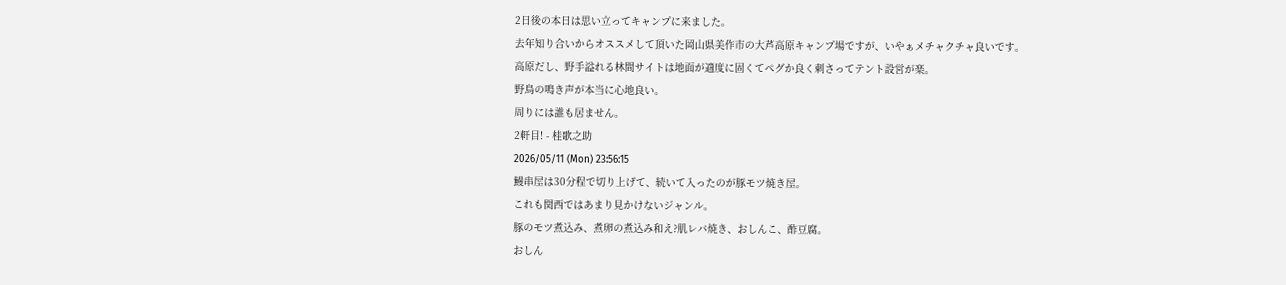2日後の本日は思い立ってキャンプに来ました。
去年知り合いからオススメして頂いた岡山県美作市の大芦高原キャンプ場ですが、いやぁメチャクチャ良いです。
高原だし、野手溢れる林間サイトは地面が適度に固くてペグか良く刺さってテント設営が楽。
野鳥の鳴き声が本当に心地良い。
周りには誰も居ません。
2軒目! - 桂歌之助
2026/05/11 (Mon) 23:56:15
鰻串屋は30分程で切り上げて、続いて入ったのが豚モツ焼き屋。
これも関西ではあまり見かけないジャンル。
豚のモツ煮込み、煮卵の煮込み和え?肌レバ焼き、おしんこ、酢豆腐。
おしん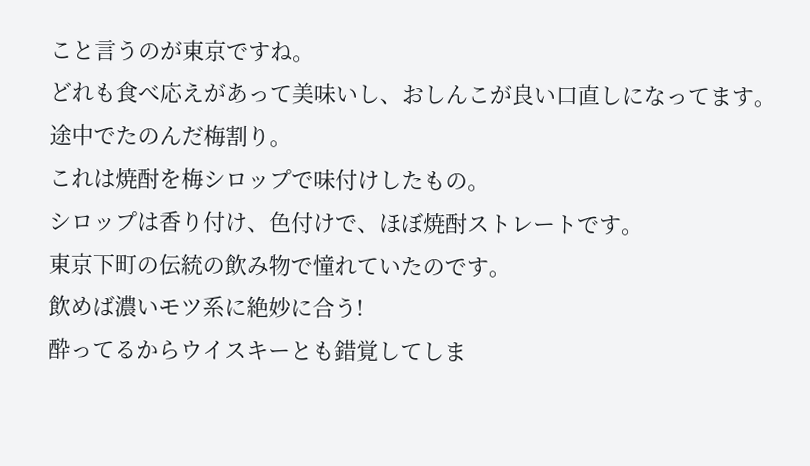こと言うのが東京ですね。
どれも食べ応えがあって美味いし、おしんこが良い口直しになってます。
途中でたのんだ梅割り。
これは焼酎を梅シロップで味付けしたもの。
シロップは香り付け、色付けで、ほぼ焼酎ストレートです。
東京下町の伝統の飲み物で憧れていたのです。
飲めば濃いモツ系に絶妙に合う!
酔ってるからウイスキーとも錯覚してしま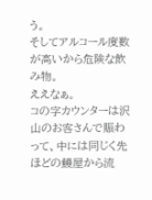う。
そしてアルコール度数が高いから危険な飲み物。
ええなぁ。
コの字カウンターは沢山のお客さんで賑わって、中には同じく先ほどの鰻屋から流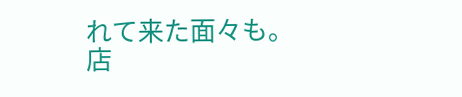れて来た面々も。
店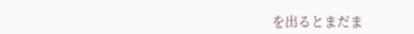を出るとまだま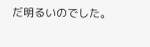だ明るいのでした。